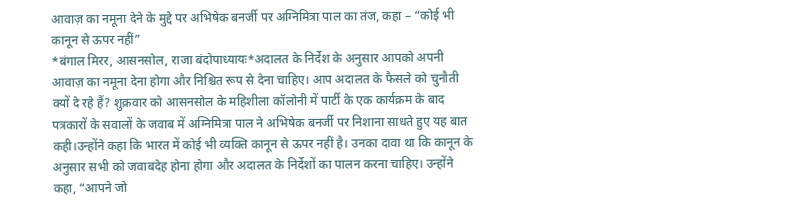आवाज़ का नमूना देने के मुद्दे पर अभिषेक बनर्जी पर अग्निमित्रा पाल का तंज, कहा – “कोई भी कानून से ऊपर नहीं”
*बंगाल मिरर, आसनसोल, राजा बंदोपाध्यायः*अदालत के निर्देश के अनुसार आपको अपनी आवाज़ का नमूना देना होगा और निश्चित रूप से देना चाहिए। आप अदालत के फैसले को चुनौती क्यों दे रहे हैं? शुक्रवार को आसनसोल के महिशीला कॉलोनी में पार्टी के एक कार्यक्रम के बाद पत्रकारों के सवालों के जवाब में अग्निमित्रा पाल ने अभिषेक बनर्जी पर निशाना साधते हुए यह बात कही।उन्होंने कहा कि भारत में कोई भी व्यक्ति कानून से ऊपर नहीं है। उनका दावा था कि कानून के अनुसार सभी को जवाबदेह होना होगा और अदालत के निर्देशों का पालन करना चाहिए। उन्होंने कहा, “आपने जो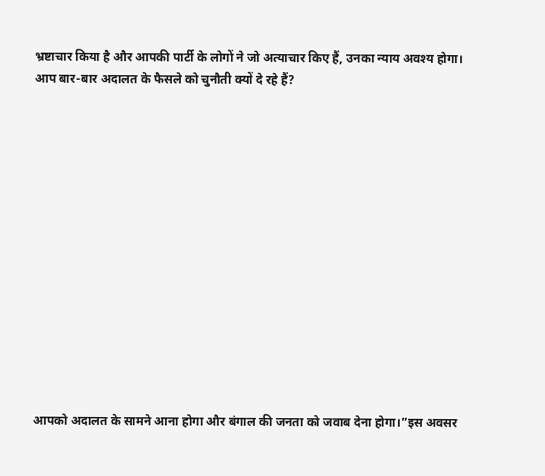भ्रष्टाचार किया है और आपकी पार्टी के लोगों ने जो अत्याचार किए हैं, उनका न्याय अवश्य होगा। आप बार-बार अदालत के फैसले को चुनौती क्यों दे रहे हैं?














आपको अदालत के सामने आना होगा और बंगाल की जनता को जवाब देना होगा।”इस अवसर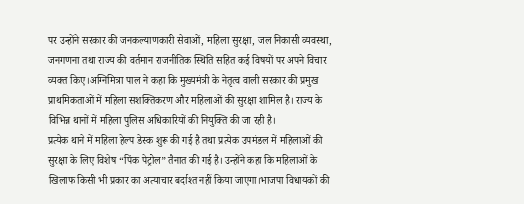पर उन्होंने सरकार की जनकल्याणकारी सेवाओं, महिला सुरक्षा, जल निकासी व्यवस्था, जनगणना तथा राज्य की वर्तमान राजनीतिक स्थिति सहित कई विषयों पर अपने विचार व्यक्त किए।अग्निमित्रा पाल ने कहा कि मुख्यमंत्री के नेतृत्व वाली सरकार की प्रमुख प्राथमिकताओं में महिला सशक्तिकरण और महिलाओं की सुरक्षा शामिल है। राज्य के विभिन्न थानों में महिला पुलिस अधिकारियों की नियुक्ति की जा रही है।
प्रत्येक थाने में महिला हेल्प डेस्क शुरू की गई है तथा प्रत्येक उपमंडल में महिलाओं की सुरक्षा के लिए विशेष “पिंक पेट्रोल” तैनात की गई है। उन्होंने कहा कि महिलाओं के खिलाफ किसी भी प्रकार का अत्याचार बर्दाश्त नहीं किया जाएगा।भाजपा विधायकों की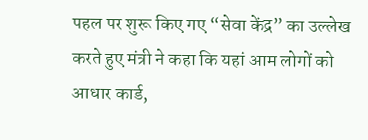पहल पर शुरू किए गए “सेवा केंद्र” का उल्लेख करते हुए मंत्री ने कहा कि यहां आम लोगों को आधार कार्ड,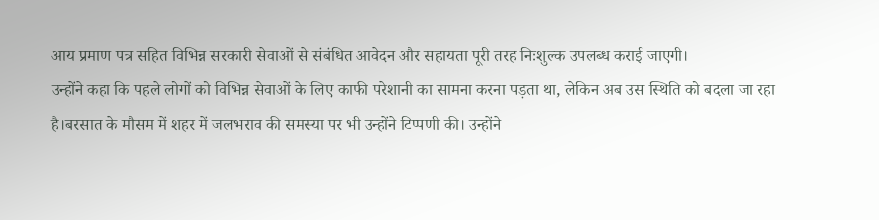आय प्रमाण पत्र सहित विभिन्न सरकारी सेवाओं से संबंधित आवेदन और सहायता पूरी तरह निःशुल्क उपलब्ध कराई जाएगी।
उन्होंने कहा कि पहले लोगों को विभिन्न सेवाओं के लिए काफी परेशानी का सामना करना पड़ता था, लेकिन अब उस स्थिति को बदला जा रहा है।बरसात के मौसम में शहर में जलभराव की समस्या पर भी उन्होंने टिप्पणी की। उन्होंने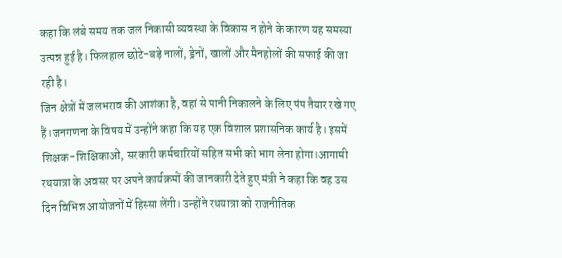कहा कि लंबे समय तक जल निकासी व्यवस्था के विकास न होने के कारण यह समस्या उत्पन्न हुई है। फिलहाल छोटे-बड़े नालों, ड्रेनों, खालों और मैनहोलों की सफाई की जा रही है।
जिन क्षेत्रों में जलभराव की आशंका है, वहां से पानी निकालने के लिए पंप तैयार रखे गए हैं।जनगणना के विषय में उन्होंने कहा कि यह एक विशाल प्रशासनिक कार्य है। इसमें शिक्षक-शिक्षिकाओं, सरकारी कर्मचारियों सहित सभी को भाग लेना होगा।आगामी रथयात्रा के अवसर पर अपने कार्यक्रमों की जानकारी देते हुए मंत्री ने कहा कि वह उस दिन विभिन्न आयोजनों में हिस्सा लेंगी। उन्होंने रथयात्रा को राजनीतिक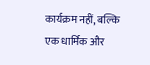कार्यक्रम नहीं, बल्कि एक धार्मिक और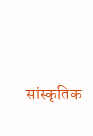सांस्कृतिक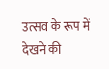उत्सव के रूप में देखने की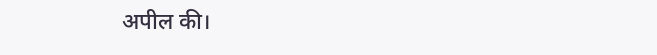अपील की।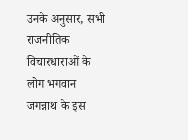उनके अनुसार, सभी राजनीतिक विचारधाराओं के लोग भगवान जगन्नाथ के इस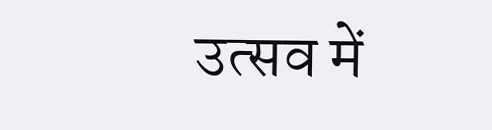उत्सव में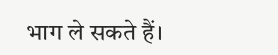भाग ले सकते हैं।